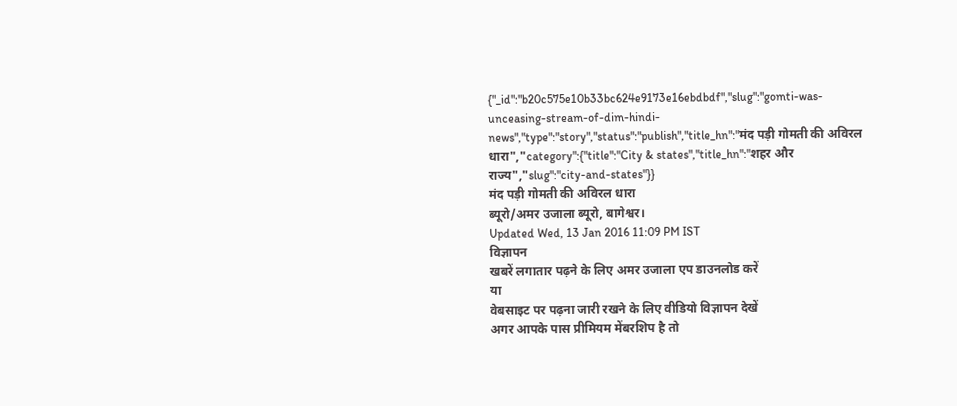{"_id":"b20c575e10b33bc624e9173e16ebdbdf","slug":"gomti-was-unceasing-stream-of-dim-hindi-news","type":"story","status":"publish","title_hn":"मंद पड़ी गोमती की अविरल धारा","category":{"title":"City & states","title_hn":"शहर और राज्य","slug":"city-and-states"}}
मंद पड़ी गोमती की अविरल धारा
ब्यूरो/अमर उजाला ब्यूरो, बागेश्वर।
Updated Wed, 13 Jan 2016 11:09 PM IST
विज्ञापन
खबरें लगातार पढ़ने के लिए अमर उजाला एप डाउनलोड करें
या
वेबसाइट पर पढ़ना जारी रखने के लिए वीडियो विज्ञापन देखें
अगर आपके पास प्रीमियम मेंबरशिप है तो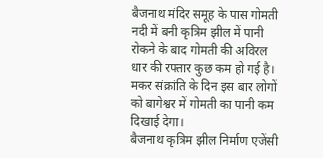बैजनाथ मंदिर समूह के पास गोमती नदी में बनी कृत्रिम झील में पानी रोकने के बाद गोमती की अविरल धार की रफ्तार कुछ कम हो गई है। मकर संक्रांति के दिन इस बार लोगों को बागेश्वर में गोमती का पानी कम दिखाई देगा।
बैजनाथ कृत्रिम झील निर्माण एजेंसी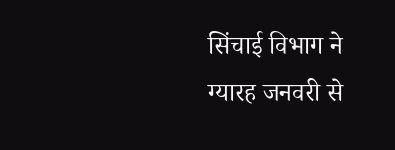सिंचाई विभाग ने ग्यारह जनवरी से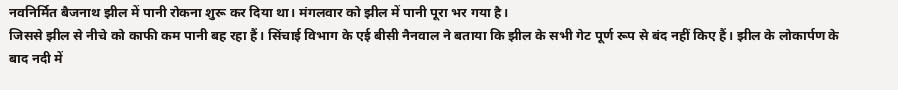नवनिर्मित बैजनाथ झील में पानी रोकना शुरू कर दिया था। मंगलवार को झील में पानी पूरा भर गया है।
जिससे झील से नीचे को काफी कम पानी बह रहा हैं। सिंचाई विभाग के एई बीसी नैनवाल ने बताया कि झील के सभी गेट पूर्ण रूप से बंद नहीं किए हैं। झील के लोकार्पण के बाद नदी में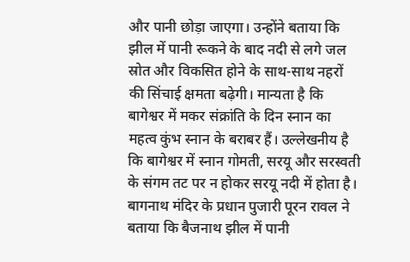और पानी छोड़ा जाएगा। उन्होंने बताया कि झील में पानी रूकने के बाद नदी से लगे जल स्रोत और विकसित होने के साथ-साथ नहरों की सिंचाई क्षमता बढ़ेगी। मान्यता है कि बागेश्वर में मकर संक्रांति के दिन स्नान का महत्व कुंभ स्नान के बराबर हैं। उल्लेखनीय है कि बागेश्वर में स्नान गोमती, सरयू और सरस्वती के संगम तट पर न होकर सरयू नदी में होता है। बागनाथ मंदिर के प्रधान पुजारी पूरन रावल ने बताया कि बैजनाथ झील में पानी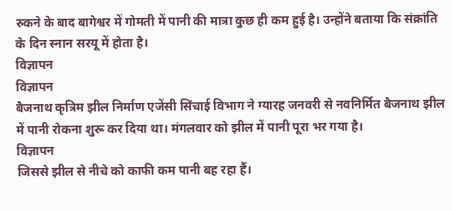रुकने के बाद बागेश्वर में गोमती में पानी की मात्रा कुछ ही कम हुई है। उन्होंने बताया कि संक्रांति के दिन स्नान सरयू में होता है।
विज्ञापन
विज्ञापन
बैजनाथ कृत्रिम झील निर्माण एजेंसी सिंचाई विभाग ने ग्यारह जनवरी से नवनिर्मित बैजनाथ झील में पानी रोकना शुरू कर दिया था। मंगलवार को झील में पानी पूरा भर गया है।
विज्ञापन
जिससे झील से नीचे को काफी कम पानी बह रहा हैं।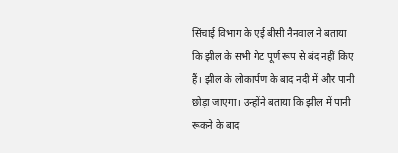सिंचाई विभाग के एई बीसी नैनवाल ने बताया कि झील के सभी गेट पूर्ण रूप से बंद नहीं किए हैं। झील के लोकार्पण के बाद नदी में और पानी छोड़ा जाएगा। उन्होंने बताया कि झील में पानी रूकने के बाद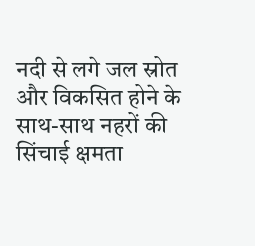नदी से लगे जल स्रोत और विकसित होने के साथ-साथ नहरों की सिंचाई क्षमता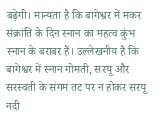बढ़ेगी। मान्यता है कि बागेश्वर में मकर संक्रांति के दिन स्नान का महत्व कुंभ स्नान के बराबर हैं। उल्लेखनीय है कि बागेश्वर में स्नान गोमती, सरयू और सरस्वती के संगम तट पर न होकर सरयू नदी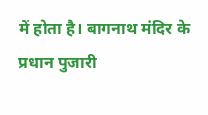में होता है। बागनाथ मंदिर के प्रधान पुजारी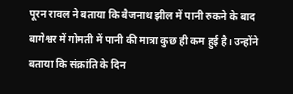पूरन रावल ने बताया कि बैजनाथ झील में पानी रुकने के बाद बागेश्वर में गोमती में पानी की मात्रा कुछ ही कम हुई है। उन्होंने बताया कि संक्रांति के दिन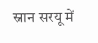स्नान सरयू में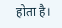होता है।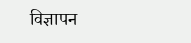विज्ञापन